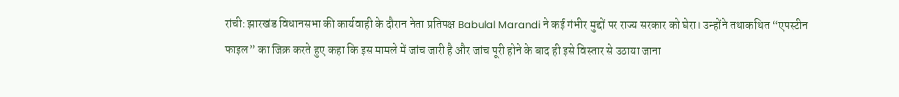रांची: झारखंड विधानसभा की कार्यवाही के दौरान नेता प्रतिपक्ष Babulal Marandi ने कई गंभीर मुद्दों पर राज्य सरकार को घेरा। उन्होंने तथाकथित “एपस्टीन फाइल” का जिक्र करते हुए कहा कि इस मामले में जांच जारी है और जांच पूरी होने के बाद ही इसे विस्तार से उठाया जाना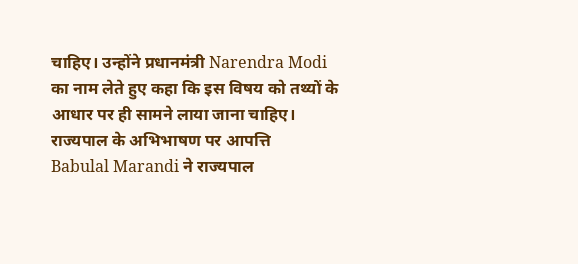चाहिए। उन्होंने प्रधानमंत्री Narendra Modi का नाम लेते हुए कहा कि इस विषय को तथ्यों के आधार पर ही सामने लाया जाना चाहिए।
राज्यपाल के अभिभाषण पर आपत्ति
Babulal Marandi ने राज्यपाल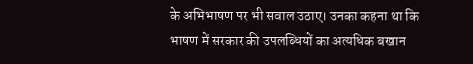के अभिभाषण पर भी सवाल उठाए। उनका कहना था कि भाषण में सरकार की उपलब्धियों का अत्यधिक बखान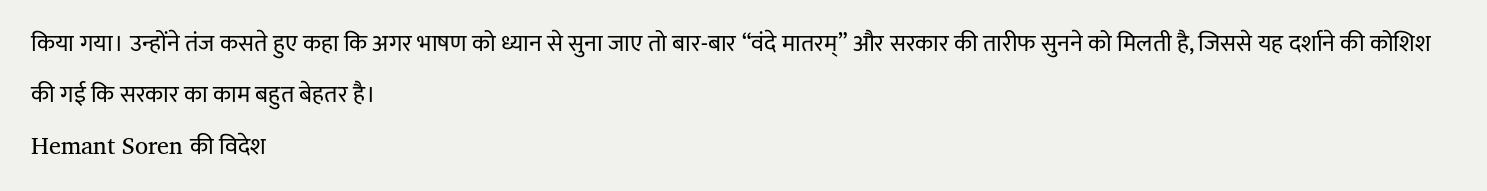किया गया। उन्होंने तंज कसते हुए कहा कि अगर भाषण को ध्यान से सुना जाए तो बार-बार “वंदे मातरम्” और सरकार की तारीफ सुनने को मिलती है, जिससे यह दर्शाने की कोशिश की गई कि सरकार का काम बहुत बेहतर है।
Hemant Soren की विदेश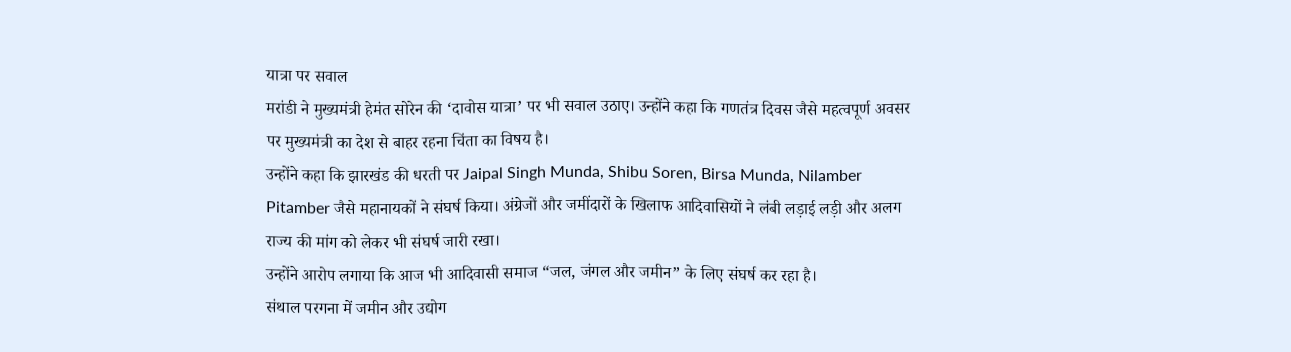यात्रा पर सवाल
मरांडी ने मुख्यमंत्री हेमंत सोरेन की ‘दावोस यात्रा’ पर भी सवाल उठाए। उन्होंने कहा कि गणतंत्र दिवस जैसे महत्वपूर्ण अवसर पर मुख्यमंत्री का देश से बाहर रहना चिंता का विषय है।
उन्होंने कहा कि झारखंड की धरती पर Jaipal Singh Munda, Shibu Soren, Birsa Munda, Nilamber Pitamber जैसे महानायकों ने संघर्ष किया। अंग्रेजों और जमींदारों के खिलाफ आदिवासियों ने लंबी लड़ाई लड़ी और अलग राज्य की मांग को लेकर भी संघर्ष जारी रखा।
उन्होंने आरोप लगाया कि आज भी आदिवासी समाज “जल, जंगल और जमीन” के लिए संघर्ष कर रहा है।
संथाल परगना में जमीन और उद्योग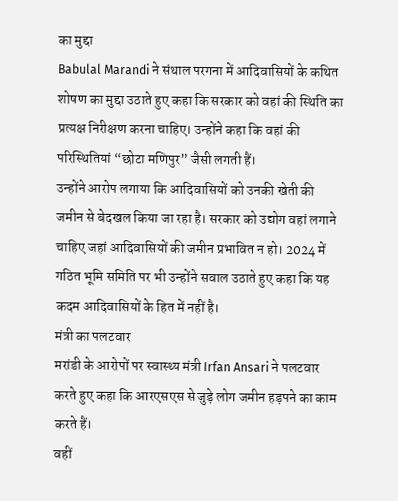का मुद्दा
Babulal Marandi ने संथाल परगना में आदिवासियों के कथित शोषण का मुद्दा उठाते हुए कहा कि सरकार को वहां की स्थिति का प्रत्यक्ष निरीक्षण करना चाहिए। उन्होंने कहा कि वहां की परिस्थितियां “छोटा मणिपुर” जैसी लगती हैं।
उन्होंने आरोप लगाया कि आदिवासियों को उनकी खेती की जमीन से बेदखल किया जा रहा है। सरकार को उद्योग वहां लगाने चाहिए जहां आदिवासियों की जमीन प्रभावित न हो। 2024 में गठित भूमि समिति पर भी उन्होंने सवाल उठाते हुए कहा कि यह कदम आदिवासियों के हित में नहीं है।
मंत्री का पलटवार
मरांडी के आरोपों पर स्वास्थ्य मंत्री Irfan Ansari ने पलटवार करते हुए कहा कि आरएसएस से जुड़े लोग जमीन हड़पने का काम करते हैं।
वहीं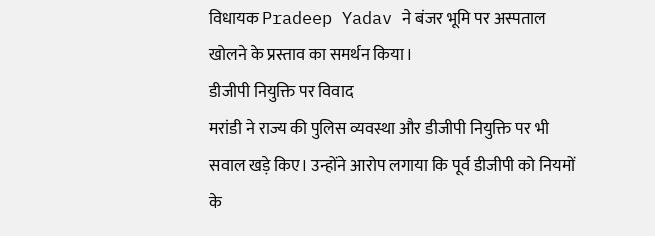विधायक Pradeep Yadav ने बंजर भूमि पर अस्पताल खोलने के प्रस्ताव का समर्थन किया।
डीजीपी नियुक्ति पर विवाद
मरांडी ने राज्य की पुलिस व्यवस्था और डीजीपी नियुक्ति पर भी सवाल खड़े किए। उन्होंने आरोप लगाया कि पूर्व डीजीपी को नियमों के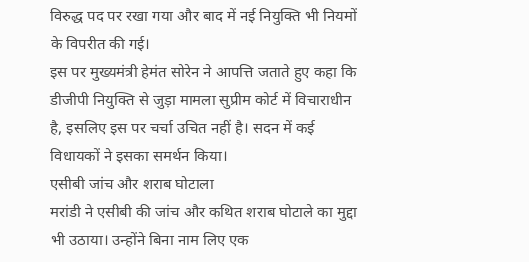विरुद्ध पद पर रखा गया और बाद में नई नियुक्ति भी नियमों के विपरीत की गई।
इस पर मुख्यमंत्री हेमंत सोरेन ने आपत्ति जताते हुए कहा कि डीजीपी नियुक्ति से जुड़ा मामला सुप्रीम कोर्ट में विचाराधीन है, इसलिए इस पर चर्चा उचित नहीं है। सदन में कई विधायकों ने इसका समर्थन किया।
एसीबी जांच और शराब घोटाला
मरांडी ने एसीबी की जांच और कथित शराब घोटाले का मुद्दा भी उठाया। उन्होंने बिना नाम लिए एक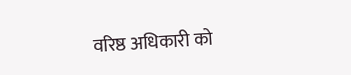वरिष्ठ अधिकारी को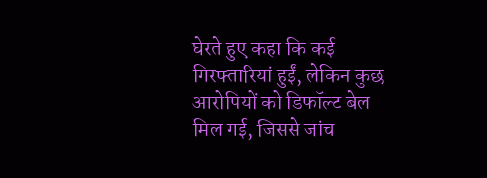घेरते हुए कहा कि कई गिरफ्तारियां हुईं, लेकिन कुछ आरोपियों को डिफॉल्ट बेल मिल गई, जिससे जांच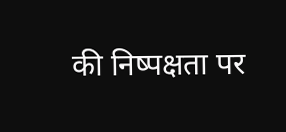की निष्पक्षता पर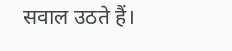सवाल उठते हैं।